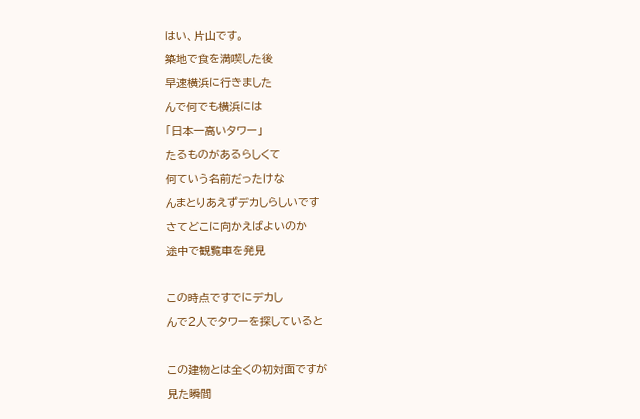はい、片山です。
築地で食を満喫した後
早速横浜に行きました
んで何でも横浜には
「日本一高いタワー」
たるものがあるらしくて
何ていう名前だったけな
んまとりあえずデカしらしいです
さてどこに向かえばよいのか
途中で観覧車を発見

この時点ですでにデカし
んで2人でタワーを探していると

この建物とは全くの初対面ですが
見た瞬間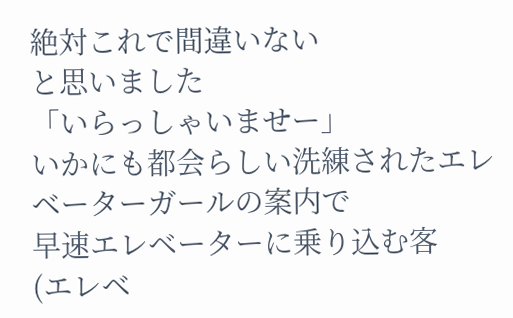絶対これで間違いない
と思いました
「いらっしゃいませー」
いかにも都会らしい洗練されたエレベーターガールの案内で
早速エレベーターに乗り込む客
(エレベ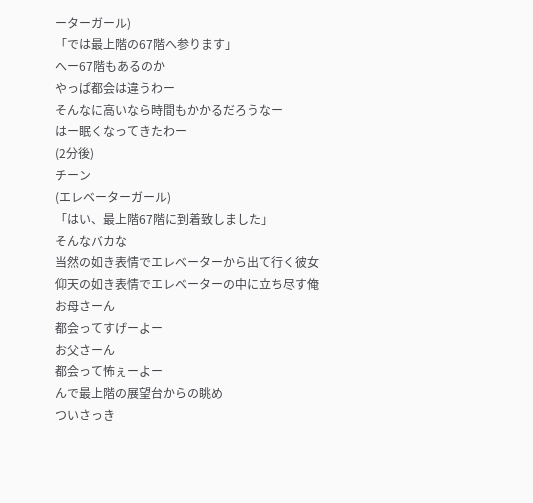ーターガール)
「では最上階の67階へ参ります」
へー67階もあるのか
やっぱ都会は違うわー
そんなに高いなら時間もかかるだろうなー
はー眠くなってきたわー
(2分後)
チーン
(エレベーターガール)
「はい、最上階67階に到着致しました」
そんなバカな
当然の如き表情でエレベーターから出て行く彼女
仰天の如き表情でエレベーターの中に立ち尽す俺
お母さーん
都会ってすげーよー
お父さーん
都会って怖ぇーよー
んで最上階の展望台からの眺め
ついさっき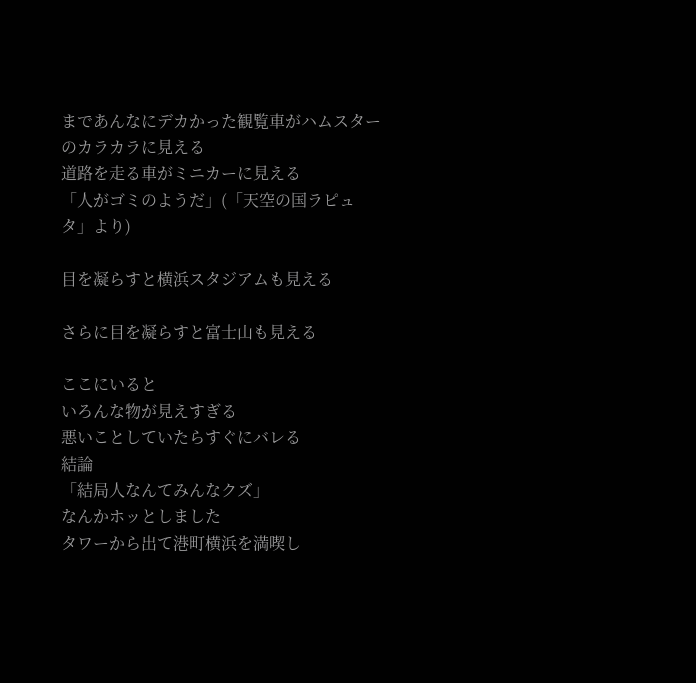まであんなにデカかった観覧車がハムスターのカラカラに見える
道路を走る車がミニカーに見える
「人がゴミのようだ」(「天空の国ラピュタ」より)

目を凝らすと横浜スタジアムも見える

さらに目を凝らすと富士山も見える

ここにいると
いろんな物が見えすぎる
悪いことしていたらすぐにバレる
結論
「結局人なんてみんなクズ」
なんかホッとしました
タワーから出て港町横浜を満喫し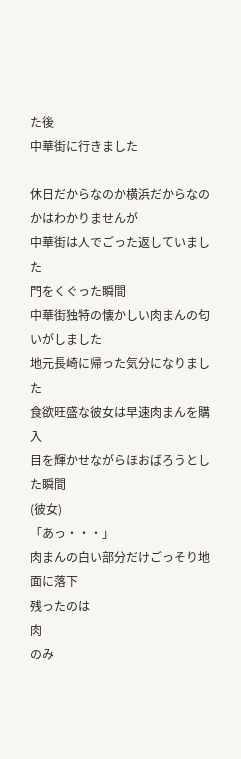た後
中華街に行きました

休日だからなのか横浜だからなのかはわかりませんが
中華街は人でごった返していました
門をくぐった瞬間
中華街独特の懐かしい肉まんの匂いがしました
地元長崎に帰った気分になりました
食欲旺盛な彼女は早速肉まんを購入
目を輝かせながらほおばろうとした瞬間
(彼女)
「あっ・・・」
肉まんの白い部分だけごっそり地面に落下
残ったのは
肉
のみ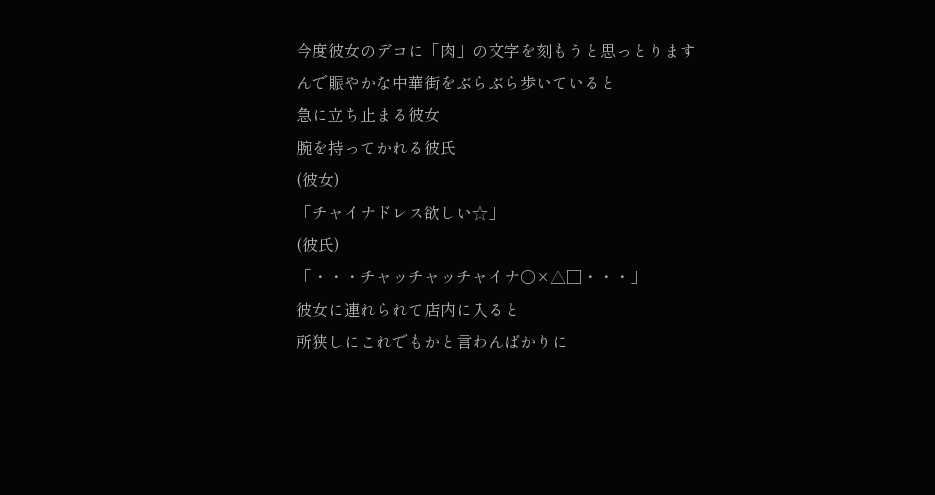今度彼女のデコに「肉」の文字を刻もうと思っとります
んで賑やかな中華街をぶらぶら歩いていると
急に立ち止まる彼女
腕を持ってかれる彼氏
(彼女)
「チャイナドレス欲しい☆」
(彼氏)
「・・・チャッチャッチャイナ○×△□・・・」
彼女に連れられて店内に入ると
所狭しにこれでもかと言わんばかりに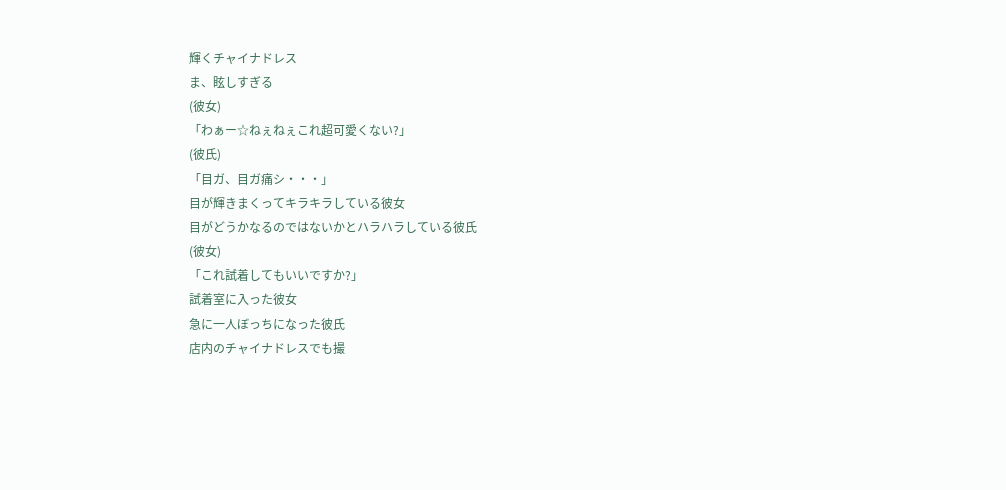輝くチャイナドレス
ま、眩しすぎる
(彼女)
「わぁー☆ねぇねぇこれ超可愛くない?」
(彼氏)
「目ガ、目ガ痛シ・・・」
目が輝きまくってキラキラしている彼女
目がどうかなるのではないかとハラハラしている彼氏
(彼女)
「これ試着してもいいですか?」
試着室に入った彼女
急に一人ぼっちになった彼氏
店内のチャイナドレスでも撮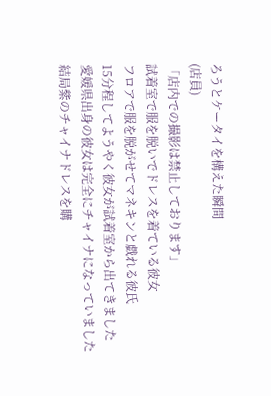ろうとケータイを構えた瞬間
(店員)
「店内での撮影は禁止しております」
試着室で服を脱いでドレスを着ている彼女
フロアで服を脱がせてマネキンと戯れる彼氏
15分程してようやく彼女が試着室から出てきました
愛媛県出身の彼女は完全にチャイナになっていました
結局紫のチャイナドレスを購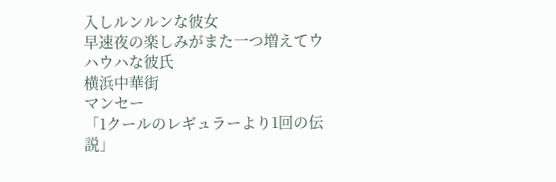入しルンルンな彼女
早速夜の楽しみがまた一つ増えてウハウハな彼氏
横浜中華街
マンセー
「1クールのレギュラーより1回の伝説」